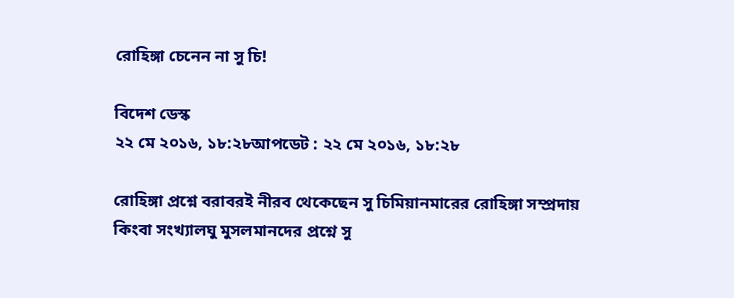রোহিঙ্গা চেনেন না সু চি!

বিদেশ ডেস্ক
২২ মে ২০১৬, ১৮:২৮আপডেট : ২২ মে ২০১৬, ১৮:২৮

রোহিঙ্গা প্রশ্নে বরাবরই নীরব থেকেছেন সু চিমিয়ানমারের রোহিঙ্গা সম্প্রদায় কিংবা সংখ্যালঘু মুসলমানদের প্রশ্নে সু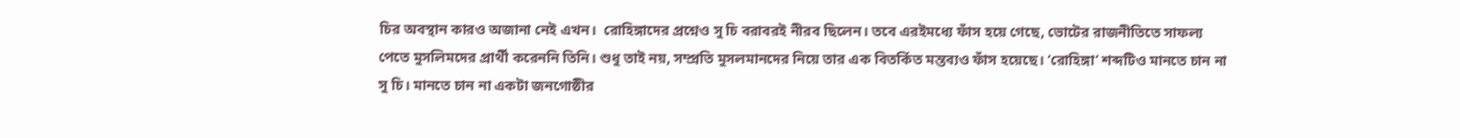চির অবস্থান কারও অজানা নেই এখন।  রোহিঙ্গাদের প্রশ্নেও সু চি বরাবরই নীরব ছিলেন। তবে এরইমধ্যে ফাঁস হয়ে গেছে, ভোটের রাজনীতিতে সাফল্য পেতে মুসলিমদের প্রার্থী করেননি তিনি। শুধু তাই নয়, সম্প্রতি মুসলমানদের নিয়ে তার এক বিতর্কিত মন্তব্যও ফাঁস হয়েছে। ‘রোহিঙ্গা’ শব্দটিও মানতে চান না সু চি। মানতে চান না একটা জনগোষ্ঠীর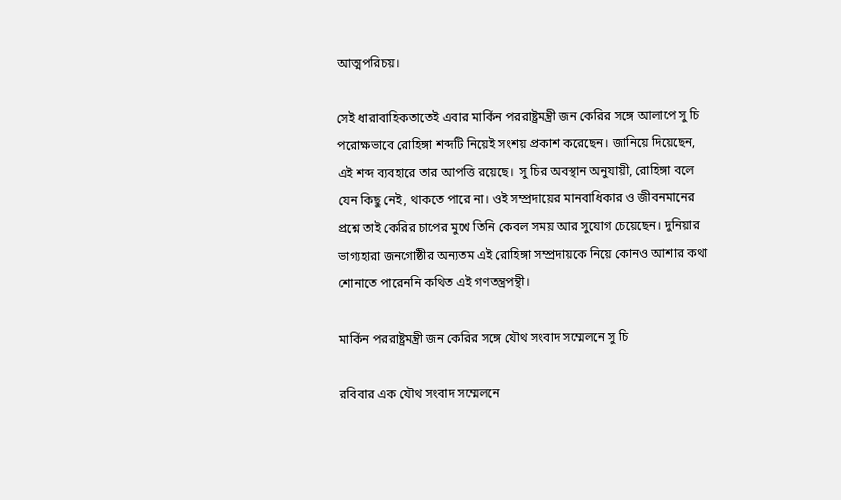আত্মপরিচয়।

সেই ধারাবাহিকতাতেই এবার মার্কিন পররাষ্ট্রমন্ত্রী জন কেরির সঙ্গে আলাপে সু চি পরোক্ষভাবে রোহিঙ্গা শব্দটি নিয়েই সংশয় প্রকাশ করেছেন। জানিয়ে দিয়েছেন, এই শব্দ ব্যবহারে তার আপত্তি রয়েছে।  সু চির অবস্থান অনুযায়ী, রোহিঙ্গা বলে যেন কিছু নেই, থাকতে পারে না। ওই সম্প্রদায়ের মানবাধিকার ও জীবনমানের প্রশ্নে তাই কেরির চাপের মুখে তিনি কেবল সময় আর সুযোগ চেয়েছেন। দুনিয়ার ভাগ্যহারা জনগোষ্ঠীর অন্যতম এই রোহিঙ্গা সম্প্রদায়কে নিয়ে কোনও আশার কথা শোনাতে পারেননি কথিত এই গণতন্ত্রপন্থী।

মার্কিন পররাষ্ট্রমন্ত্রী জন কেরির সঙ্গে যৌথ সংবাদ সম্মেলনে সু চি

রবিবার এক যৌথ সংবাদ সম্মেলনে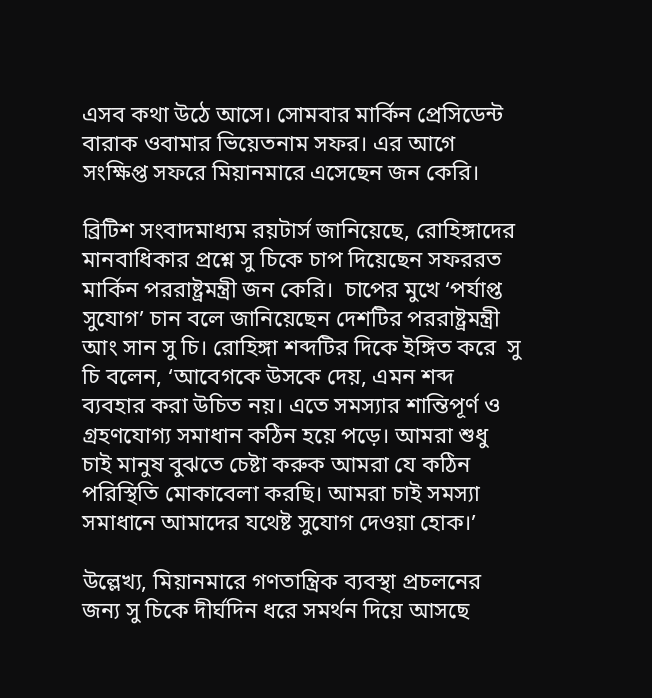এসব কথা উঠে আসে। সোমবার মার্কিন প্রেসিডেন্ট বারাক ওবামার ভিয়েতনাম সফর। এর আগে সংক্ষিপ্ত সফরে মিয়ানমারে এসেছেন জন কেরি।

ব্রিটিশ সংবাদমাধ্যম রয়টার্স জানিয়েছে, রোহিঙ্গাদের মানবাধিকার প্রশ্নে সু চিকে চাপ দিয়েছেন সফররত মার্কিন পররাষ্ট্রমন্ত্রী জন কেরি।  চাপের মুখে ‘পর্যাপ্ত সুযোগ’ চান বলে জানিয়েছেন দেশটির পররাষ্ট্রমন্ত্রী আং সান সু চি। রোহিঙ্গা শব্দটির দিকে ইঙ্গিত করে  সু চি বলেন, ‘আবেগকে উসকে দেয়, এমন শব্দ ব্যবহার করা উচিত নয়। এতে সমস্যার শান্তিপূর্ণ ও গ্রহণযোগ্য সমাধান কঠিন হয়ে পড়ে। আমরা শুধু চাই মানুষ বুঝতে চেষ্টা করুক আমরা যে কঠিন পরিস্থিতি মোকাবেলা করছি। আমরা চাই সমস্যা সমাধানে আমাদের যথেষ্ট সুযোগ দেওয়া হোক।’

উল্লেখ্য, মিয়ানমারে গণতান্ত্রিক ব্যবস্থা প্রচলনের জন্য সু চিকে দীর্ঘদিন ধরে সমর্থন দিয়ে আসছে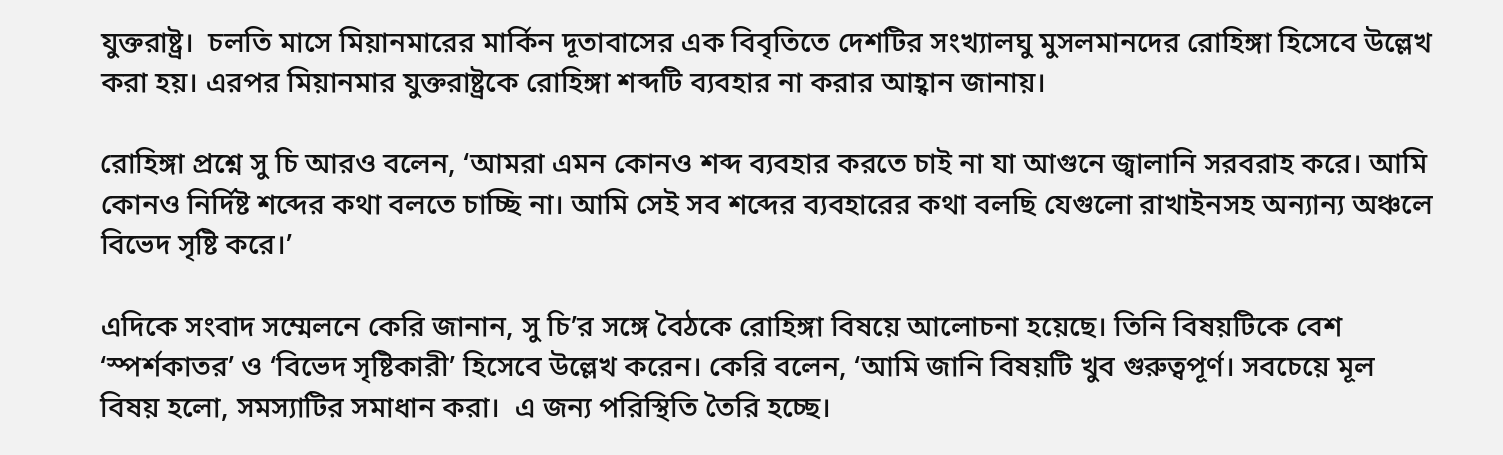যুক্তরাষ্ট্র।  চলতি মাসে মিয়ানমারের মার্কিন দূতাবাসের এক বিবৃতিতে দেশটির সংখ্যালঘু মুসলমানদের রোহিঙ্গা হিসেবে উল্লেখ করা হয়। এরপর মিয়ানমার যুক্তরাষ্ট্রকে রোহিঙ্গা শব্দটি ব্যবহার না করার আহ্বান জানায়।

রোহিঙ্গা প্রশ্নে সু চি আরও বলেন, ‘আমরা এমন কোনও শব্দ ব্যবহার করতে চাই না যা আগুনে জ্বালানি সরবরাহ করে। আমি কোনও নির্দিষ্ট শব্দের কথা বলতে চাচ্ছি না। আমি সেই সব শব্দের ব্যবহারের কথা বলছি যেগুলো রাখাইনসহ অন্যান্য অঞ্চলে বিভেদ সৃষ্টি করে।’

এদিকে সংবাদ সম্মেলনে কেরি জানান, সু চি’র সঙ্গে বৈঠকে রোহিঙ্গা বিষয়ে আলোচনা হয়েছে। তিনি বিষয়টিকে বেশ ‘স্পর্শকাতর’ ও ‘বিভেদ সৃষ্টিকারী’ হিসেবে উল্লেখ করেন। কেরি বলেন, ‘আমি জানি বিষয়টি খুব গুরুত্বপূর্ণ। সবচেয়ে মূল বিষয় হলো, সমস্যাটির সমাধান করা।  এ জন্য পরিস্থিতি তৈরি হচ্ছে।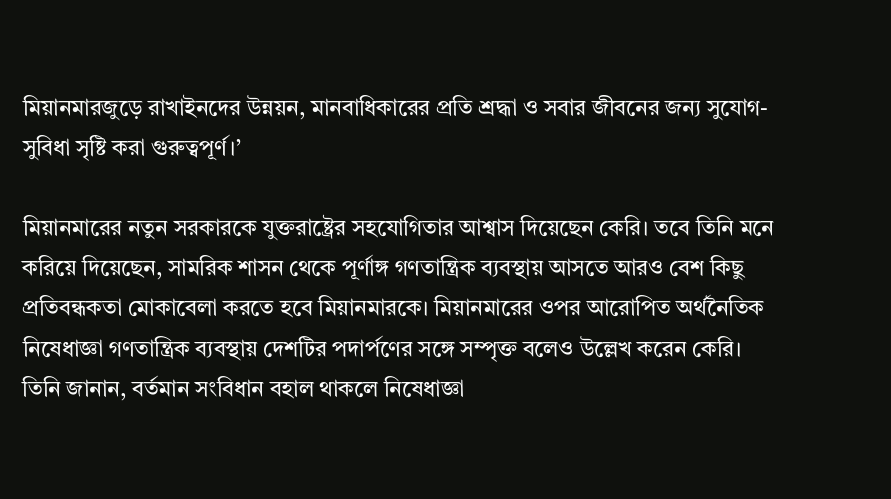মিয়ানমারজুড়ে রাখাইনদের উন্নয়ন, মানবাধিকারের প্রতি শ্রদ্ধা ও সবার জীবনের জন্য সুযোগ-সুবিধা সৃষ্টি করা গুরুত্বপূর্ণ।’

মিয়ানমারের নতুন সরকারকে যুক্তরাষ্ট্রের সহযোগিতার আশ্বাস দিয়েছেন কেরি। তবে তিনি মনে করিয়ে দিয়েছেন, সামরিক শাসন থেকে পূর্ণাঙ্গ গণতান্ত্রিক ব্যবস্থায় আসতে আরও বেশ কিছু প্রতিবন্ধকতা মোকাবেলা করতে হবে মিয়ানমারকে। মিয়ানমারের ওপর আরোপিত অর্থনৈতিক নিষেধাজ্ঞা গণতান্ত্রিক ব্যবস্থায় দেশটির পদার্পণের সঙ্গে সম্পৃক্ত বলেও উল্লেখ করেন কেরি। তিনি জানান, বর্তমান সংবিধান বহাল থাকলে নিষেধাজ্ঞা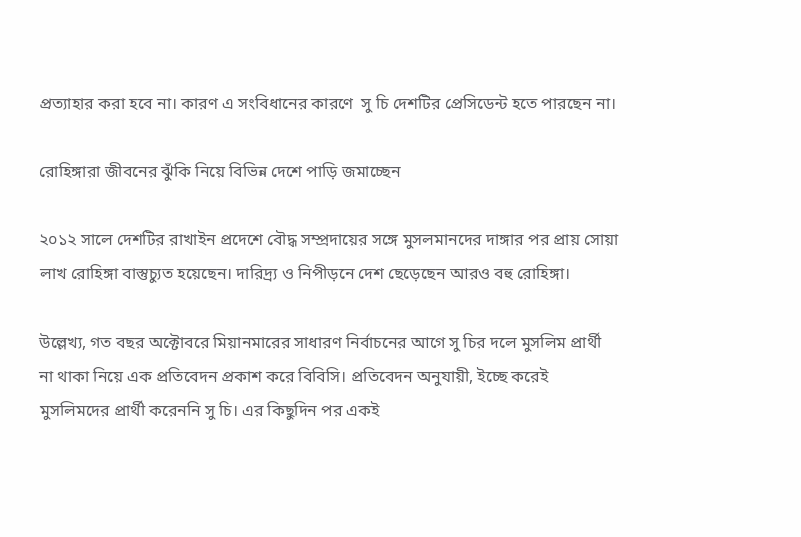প্রত্যাহার করা হবে না। কারণ এ সংবিধানের কারণে  সু চি দেশটির প্রেসিডেন্ট হতে পারছেন না।

রোহিঙ্গারা জীবনের ঝুঁকি নিয়ে বিভিন্ন দেশে পাড়ি জমাচ্ছেন

২০১২ সালে দেশটির রাখাইন প্রদেশে বৌদ্ধ সম্প্রদায়ের সঙ্গে মুসলমানদের দাঙ্গার পর প্রায় সোয়া লাখ রোহিঙ্গা বাস্তুচ্যুত হয়েছেন। দারিদ্র্য ও নিপীড়নে দেশ ছেড়েছেন আরও বহু রোহিঙ্গা।

উল্লেখ্য, গত বছর অক্টোবরে মিয়ানমারের সাধারণ নির্বাচনের আগে সু চির দলে মুসলিম প্রার্থী না থাকা নিয়ে এক প্রতিবেদন প্রকাশ করে বিবিসি। প্রতিবেদন অনুযায়ী, ইচ্ছে করেই মুসলিমদের প্রার্থী করেননি সু চি। এর কিছুদিন পর একই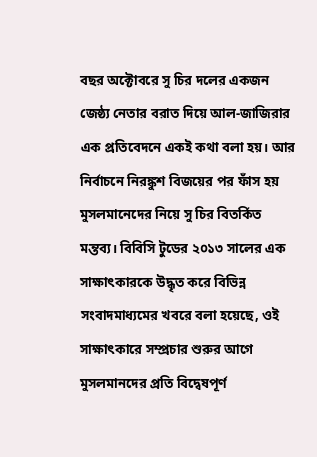বছর অক্টোবরে সু চির দলের একজন জেষ্ঠ্য নেতার বরাত দিয়ে আল-জাজিরার এক প্রতিবেদনে একই কথা বলা হয়। আর নির্বাচনে নিরঙ্কুশ বিজয়ের পর ফাঁস হয় মুসলমানেদের নিয়ে সু চির বিতর্কিত মন্তব্য। বিবিসি টুডের ২০১৩ সালের এক সাক্ষাৎকারকে উদ্ধৃত করে বিভিন্ন সংবাদমাধ্যমের খবরে বলা হয়েছে, ওই সাক্ষাৎকারে সম্প্রচার শুরুর আগে মুসলমানদের প্রতি বিদ্বেষপূর্ণ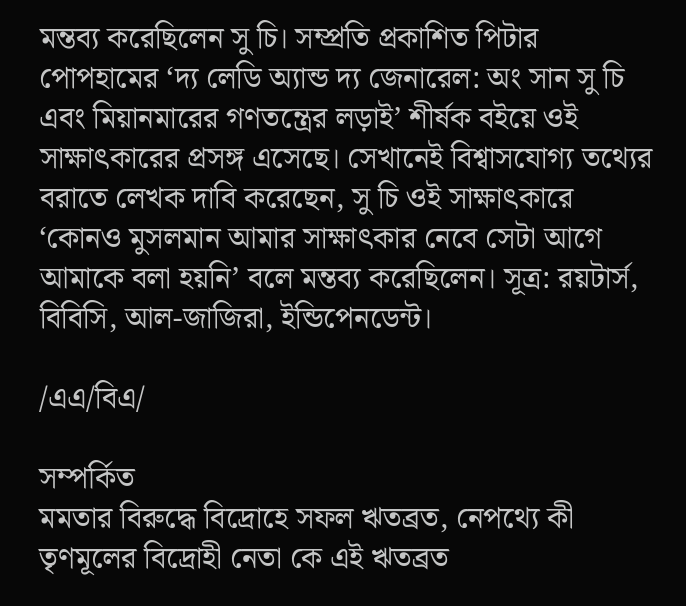মন্তব্য করেছিলেন সু চি। সম্প্রতি প্রকাশিত পিটার পোপহামের ‘দ্য লেডি অ্যান্ড দ্য জেনারেল: অং সান সু চি এবং মিয়ানমারের গণতন্ত্রের লড়াই’ শীর্ষক বইয়ে ওই সাক্ষাৎকারের প্রসঙ্গ এসেছে। সেখানেই বিশ্বাসযোগ্য তথ্যের বরাতে লেখক দাবি করেছেন, সু চি ওই সাক্ষাৎকারে ‘কোনও মুসলমান আমার সাক্ষাৎকার নেবে সেটা আগে আমাকে বলা হয়নি’ বলে মন্তব্য করেছিলেন। সূত্র: রয়টার্স, বিবিসি, আল-জাজিরা, ইন্ডিপেনডেন্ট।

/এএ/বিএ/

সম্পর্কিত
মমতার বিরুদ্ধে বিদ্রোহে সফল ঋতব্রত, নেপথ্যে কী
তৃণমূলের বিদ্রোহী নেতা কে এই ঋতব্রত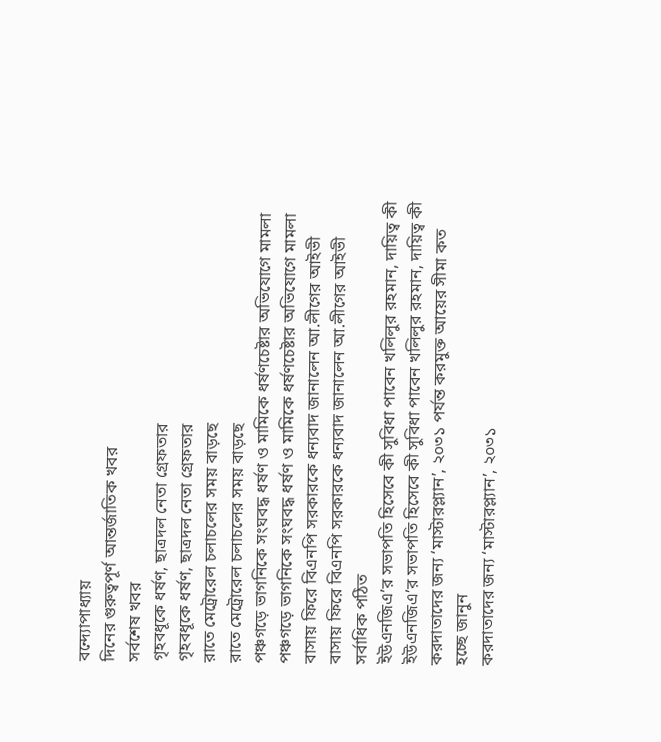বন্দ্যোপাধ্যায়
দিনের গুরুত্বপূর্ণ আন্তর্জাতিক খবর
সর্বশেষ খবর
গৃহবধূকে ধর্ষণ, ছাত্রদল নেতা গ্রেফতার
গৃহবধূকে ধর্ষণ, ছাত্রদল নেতা গ্রেফতার
রাতে মেট্রোরেল চলাচলের সময় বাড়ছে
রাতে মেট্রোরেল চলাচলের সময় বাড়ছে
পঞ্চগড়ে ভাগনিকে সংঘবদ্ধ ধর্ষণ ও মামিকে ধর্ষণচেষ্টার অভিযোগে মামলা
পঞ্চগড়ে ভাগনিকে সংঘবদ্ধ ধর্ষণ ও মামিকে ধর্ষণচেষ্টার অভিযোগে মামলা
বাসায় ফিরে বিএনপি সরকারকে ধন্যবাদ জানালেন আ.লীগের আইভী
বাসায় ফিরে বিএনপি সরকারকে ধন্যবাদ জানালেন আ.লীগের আইভী
সর্বাধিক পঠিত
ইউএনজিএ’র সভাপতি হিসেবে কী সুবিধা পাবেন খলিলুর রহমান, দায়িত্ব কী
ইউএনজিএ’র সভাপতি হিসেবে কী সুবিধা পাবেন খলিলুর রহমান, দায়িত্ব কী
করদাতাদের জন্য ‘মাস্টারপ্ল্যান’, ২০৩১ পর্যন্ত করমুক্ত আয়ের সীমা কত হচ্ছে জানুন
করদাতাদের জন্য ‘মাস্টারপ্ল্যান’, ২০৩১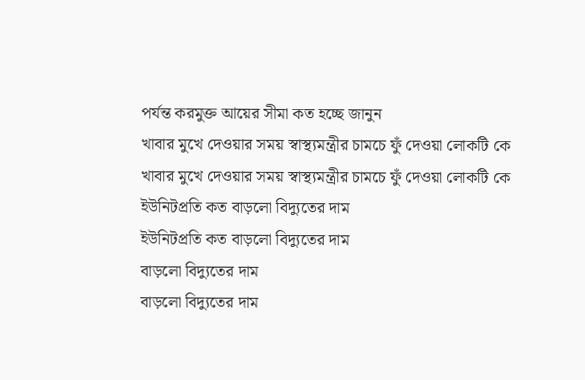পর্যন্ত করমুক্ত আয়ের সীমা কত হচ্ছে জানুন
খাবার মুখে দেওয়ার সময় স্বাস্থ্যমন্ত্রীর চামচে ফুঁ দেওয়া লোকটি কে
খাবার মুখে দেওয়ার সময় স্বাস্থ্যমন্ত্রীর চামচে ফুঁ দেওয়া লোকটি কে
ইউনিটপ্রতি কত বাড়লো বিদ্যুতের দাম
ইউনিটপ্রতি কত বাড়লো বিদ্যুতের দাম
বাড়লো বিদ্যুতের দাম
বাড়লো বিদ্যুতের দাম